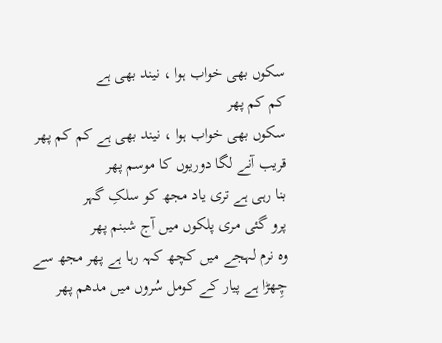سکوں بھی خواب ہوا ، نیند بھی ہے
کم کم پھر
سکوں بھی خواب ہوا ، نیند بھی ہے کم کم پھر
قریب آنے لگا دوریوں کا موسم پھر
بنا رہی ہے تری یاد مجھ کو سلکِ گہر
پرو گئی مری پلکوں میں آج شبنم پھر
وہ نرم لہجے میں کچھ کہہ رہا ہے پھر مجھ سے
چِھڑا ہے پیار کے کومل سُروں میں مدھم پھر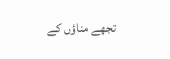تجھے مناؤں کے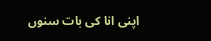اپنی انا کی بات سنوں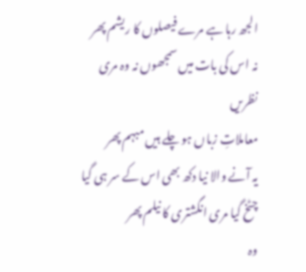الجھ رہا ہے مرے فیصلوں کا ریشم پھر
نہ اس کی بات میں سمجھوں نہ وہ مری نظریں
معاملاتِ زباں ہو چلے ہیں مبہم پھر
یہ آنے والا نیا دکھ بھی اس کے سر ہی گیا
چٹخ گیا مری انگشتری کا نیلم پھر
وہ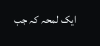ایک لمحہ کہ جب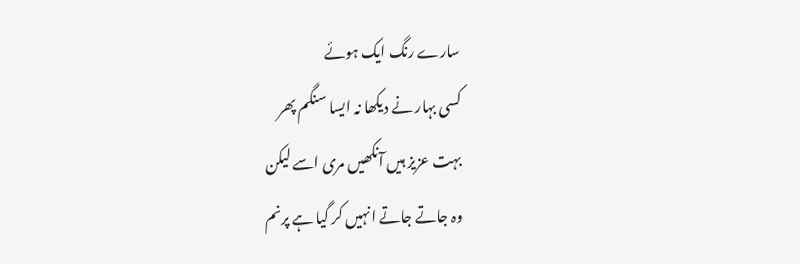سارے رنگ ایک ہوئے
کسی بہار نے دیکھا نہ ایسا سنگم پھر
بہت عزیز ہیں آنکھیں مری اسے لیکن
وہ جاتے جاتے انہیں کر گیا ہے پرنم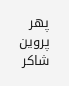پھر
پروین شاکر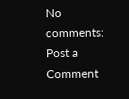No comments:
Post a Comment